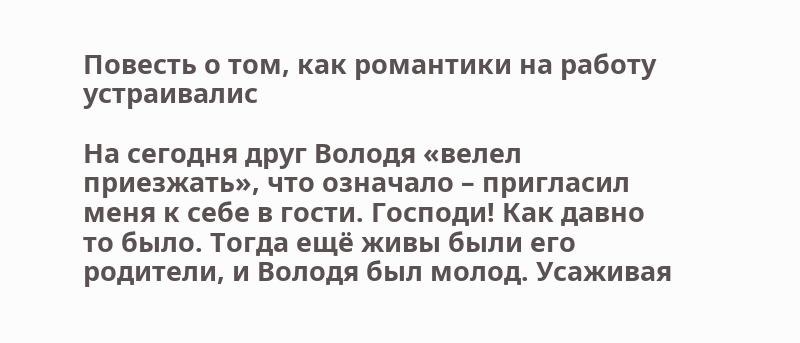Повесть о том, как романтики на работу устраивалис

На сегодня друг Володя «велел приезжать», что означало – пригласил  меня к себе в гости. Господи! Как давно то было. Тогда ещё живы были его родители, и Володя был молод. Усаживая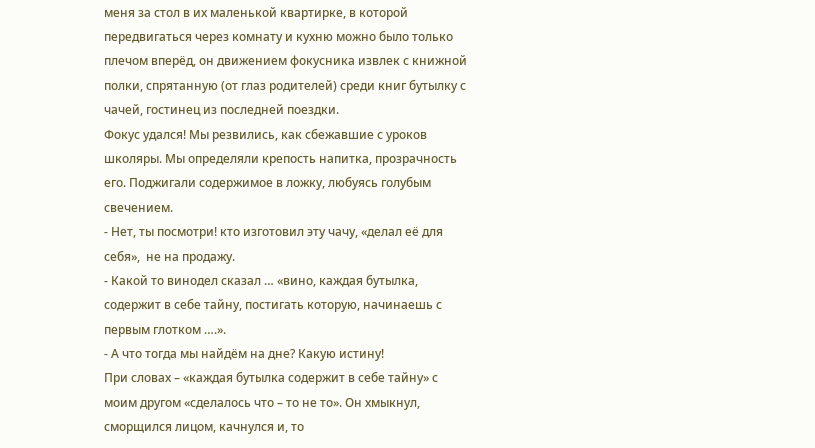меня за стол в их маленькой квартирке, в которой передвигаться через комнату и кухню можно было только плечом вперёд, он движением фокусника извлек с книжной полки, спрятанную (от глаз родителей) среди книг бутылку с чачей, гостинец из последней поездки.
Фокус удался! Мы резвились, как сбежавшие с уроков школяры. Мы определяли крепость напитка, прозрачность его. Поджигали содержимое в ложку, любуясь голубым свечением.
- Нет, ты посмотри! кто изготовил эту чачу, «делал её для себя»,  не на продажу.
- Какой то винодел сказал … «вино, каждая бутылка, содержит в себе тайну, постигать которую, начинаешь с первым глотком ….».
- А что тогда мы найдём на дне? Какую истину!
При словах – «каждая бутылка содержит в себе тайну» с моим другом «сделалось что – то не то». Он хмыкнул, сморщился лицом, качнулся и, то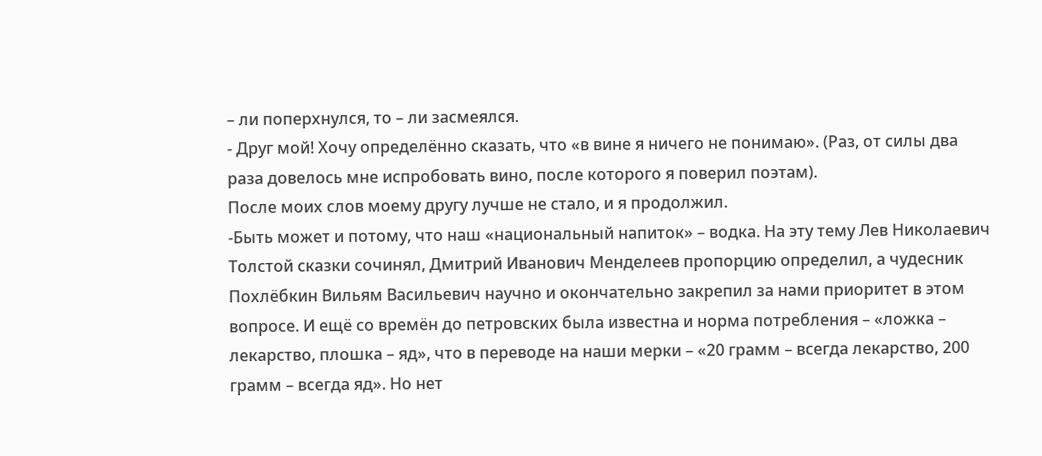– ли поперхнулся, то – ли засмеялся.
- Друг мой! Хочу определённо сказать, что «в вине я ничего не понимаю». (Раз, от силы два раза довелось мне испробовать вино, после которого я поверил поэтам).
После моих слов моему другу лучше не стало, и я продолжил.
-Быть может и потому, что наш «национальный напиток» – водка. На эту тему Лев Николаевич Толстой сказки сочинял, Дмитрий Иванович Менделеев пропорцию определил, а чудесник  Похлёбкин Вильям Васильевич научно и окончательно закрепил за нами приоритет в этом вопросе. И ещё со времён до петровских была известна и норма потребления – «ложка – лекарство, плошка – яд», что в переводе на наши мерки – «20 грамм – всегда лекарство, 200 грамм – всегда яд». Но нет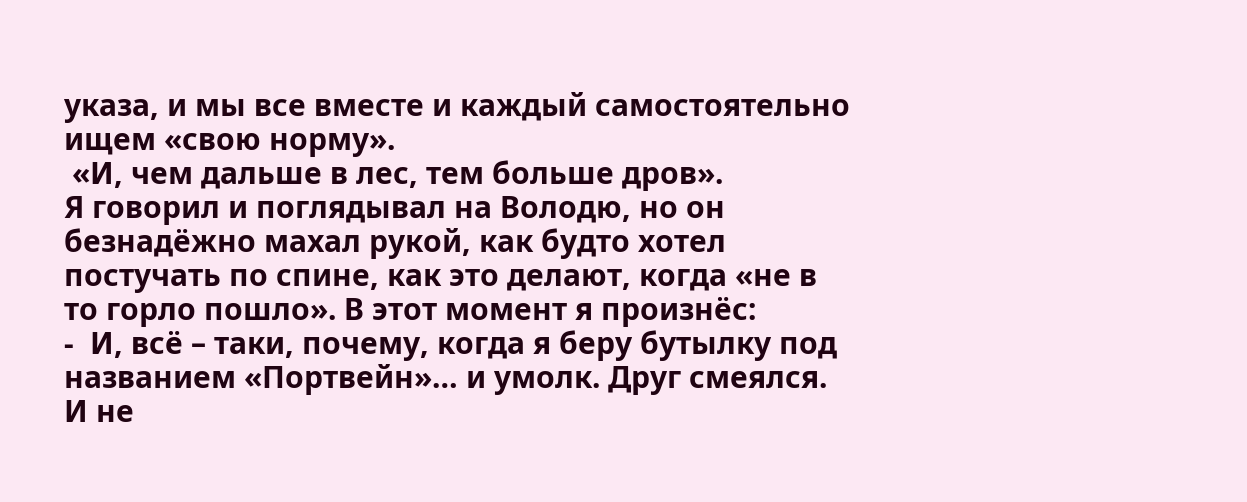указа, и мы все вместе и каждый самостоятельно ищем «свою норму».
 «И, чем дальше в лес, тем больше дров».
Я говорил и поглядывал на Володю, но он безнадёжно махал рукой, как будто хотел постучать по спине, как это делают, когда «не в то горло пошло». В этот момент я произнёс:
-  И, всё – таки, почему, когда я беру бутылку под названием «Портвейн»… и умолк. Друг смеялся. И не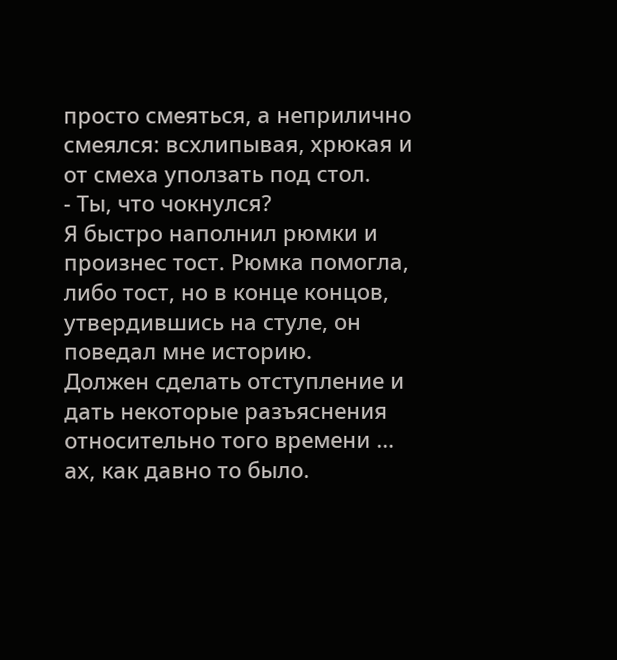просто смеяться, а неприлично смеялся: всхлипывая, хрюкая и от смеха уползать под стол.
- Ты, что чокнулся?
Я быстро наполнил рюмки и произнес тост. Рюмка помогла, либо тост, но в конце концов, утвердившись на стуле, он поведал мне историю.
Должен сделать отступление и дать некоторые разъяснения относительно того времени … ах, как давно то было.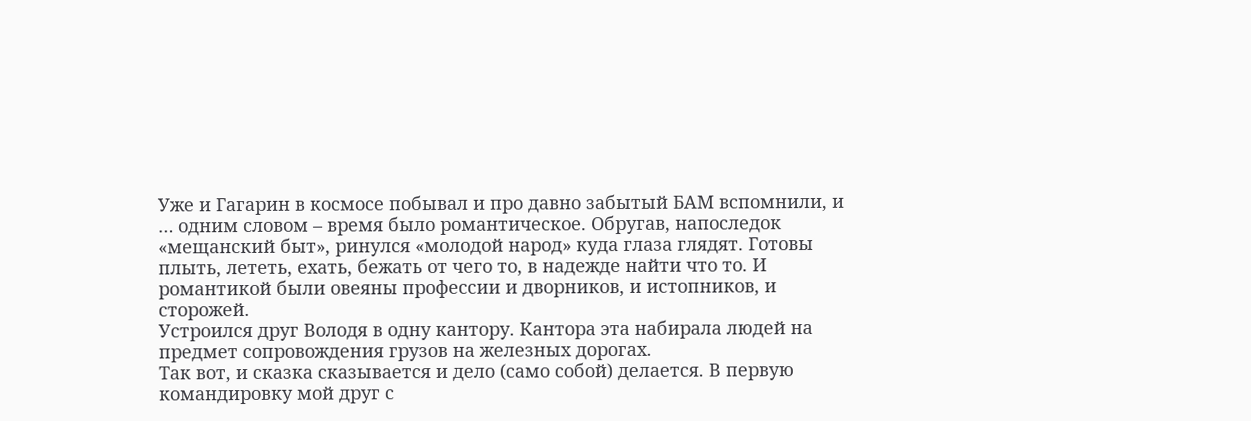Уже и Гагарин в космосе побывал и про давно забытый БАМ вспомнили, и … одним словом – время было романтическое. Обругав, напоследок «мещанский быт», ринулся «молодой народ» куда глаза глядят. Готовы плыть, лететь, ехать, бежать от чего то, в надежде найти что то. И романтикой были овеяны профессии и дворников, и истопников, и сторожей.
Устроился друг Володя в одну кантору. Кантора эта набирала людей на предмет сопровождения грузов на железных дорогах.
Так вот, и сказка сказывается и дело (само собой) делается. В первую командировку мой друг с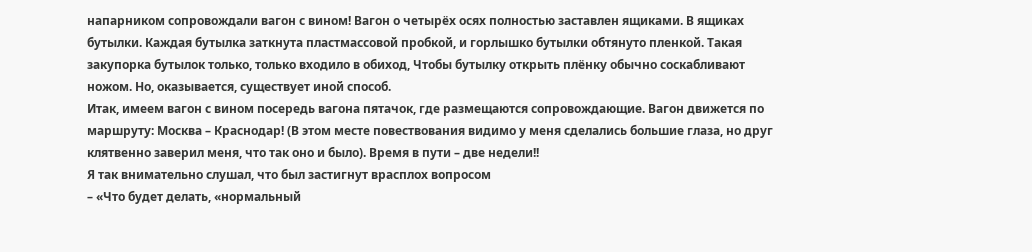напарником сопровождали вагон с вином! Вагон о четырёх осях полностью заставлен ящиками. В ящиках бутылки. Каждая бутылка заткнута пластмассовой пробкой, и горлышко бутылки обтянуто пленкой. Такая закупорка бутылок только, только входило в обиход, Чтобы бутылку открыть плёнку обычно соскабливают ножом. Но, оказывается, существует иной способ.
Итак, имеем вагон с вином посередь вагона пятачок, где размещаются сопровождающие. Вагон движется по маршруту: Москва – Краснодар! (В этом месте повествования видимо у меня сделались большие глаза, но друг клятвенно заверил меня, что так оно и было). Время в пути – две недели!!
Я так внимательно слушал, что был застигнут врасплох вопросом
– «Что будет делать, «нормальный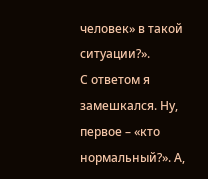человек» в такой ситуации?».
С ответом я замешкался. Ну, первое – «кто нормальный?». А,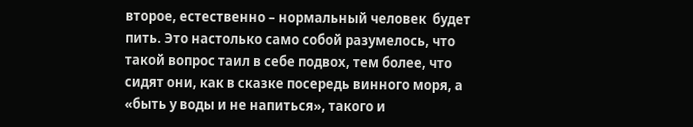второе, естественно – нормальный человек  будет пить. Это настолько само собой разумелось, что такой вопрос таил в себе подвох, тем более, что сидят они, как в сказке посередь винного моря, а «быть у воды и не напиться», такого и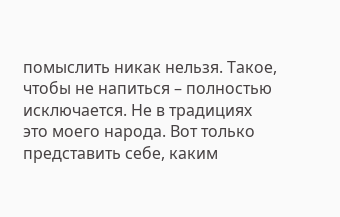помыслить никак нельзя. Такое, чтобы не напиться – полностью исключается. Не в традициях это моего народа. Вот только представить себе, каким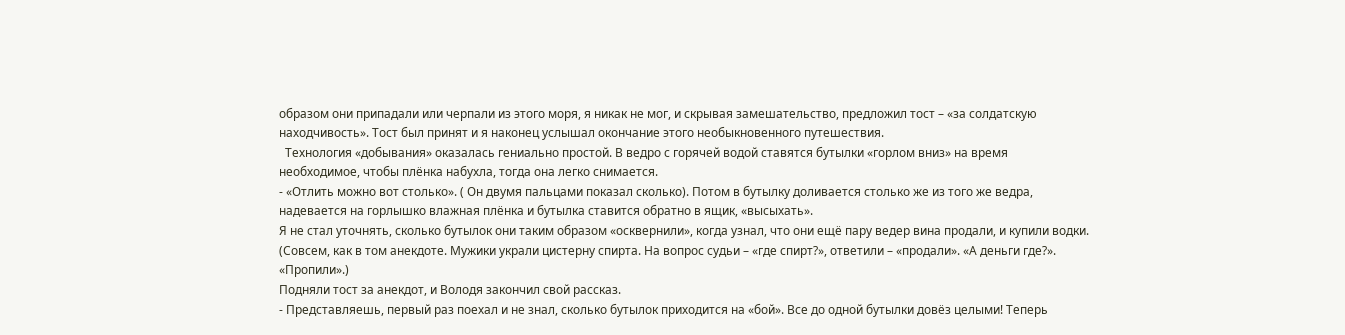образом они припадали или черпали из этого моря, я никак не мог, и скрывая замешательство, предложил тост – «за солдатскую находчивость». Тост был принят и я наконец услышал окончание этого необыкновенного путешествия.
  Технология «добывания» оказалась гениально простой. В ведро с горячей водой ставятся бутылки «горлом вниз» на время необходимое, чтобы плёнка набухла, тогда она легко снимается.
- «Отлить можно вот столько». ( Он двумя пальцами показал сколько). Потом в бутылку доливается столько же из того же ведра, надевается на горлышко влажная плёнка и бутылка ставится обратно в ящик, «высыхать».
Я не стал уточнять, сколько бутылок они таким образом «осквернили», когда узнал, что они ещё пару ведер вина продали, и купили водки.
(Совсем, как в том анекдоте. Мужики украли цистерну спирта. На вопрос судьи – «где спирт?», ответили – «продали». «А деньги где?». «Пропили».)
Подняли тост за анекдот, и Володя закончил свой рассказ.
- Представляешь, первый раз поехал и не знал, сколько бутылок приходится на «бой». Все до одной бутылки довёз целыми! Теперь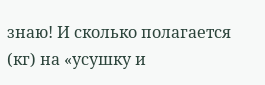знаю! И сколько полагается (кг) на «усушку и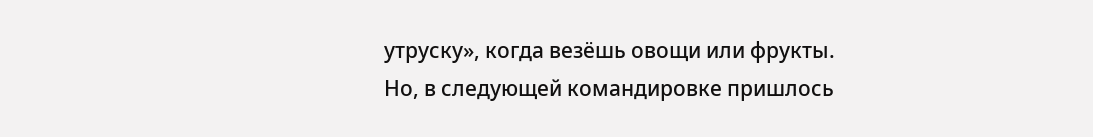утруску», когда везёшь овощи или фрукты.
Но, в следующей командировке пришлось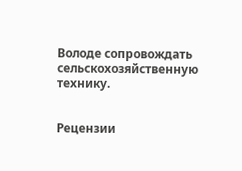Володе сопровождать сельскохозяйственную технику.


Рецензии